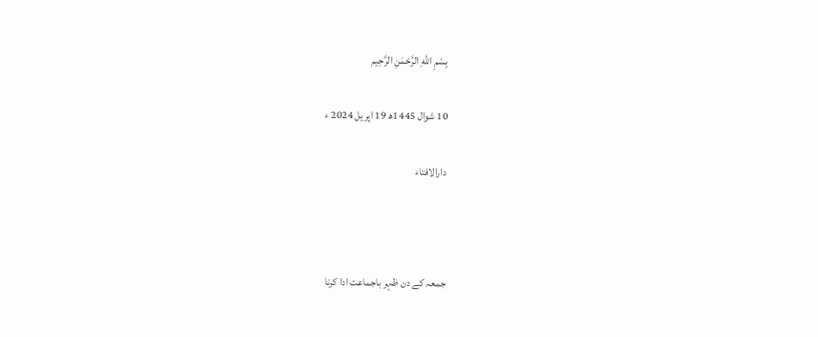بِسْمِ اللَّهِ الرَّحْمَنِ الرَّحِيم

10 شوال 1445ھ 19 اپریل 2024 ء

دارالافتاء



جمعہ کے دن ظہر باجماعت ادا کرنا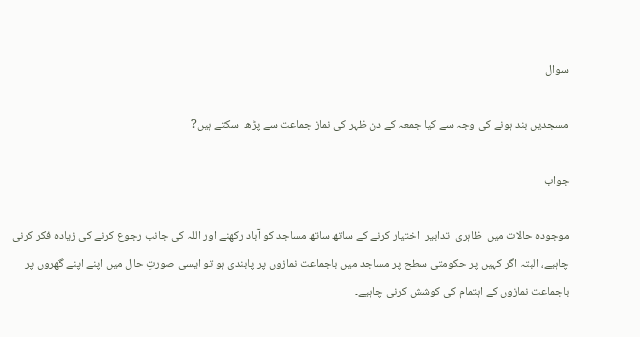سوال

مسجدیں بند ہونے کی وجہ سے کیا جمعہ کے دن ظہر کی نماز جماعت سے پڑھ  سکتے ہیں?

جواب

موجودہ حالات میں  ظاہری  تدابیر  اختیار کرنے کے ساتھ ساتھ مساجد کو آباد رکھنے اور اللہ کی جانب رجوع کرنے کی زیادہ فکر کرنی چاہیے، البتہ اگر کہیں پر حکومتی سطح پر مساجد میں باجماعت نمازوں پر پابندی ہو تو ایسی صورتِ حال میں اپنے اپنے گھروں پر باجماعت نمازوں کے اہتمام کی کوشش کرنی چاہیے۔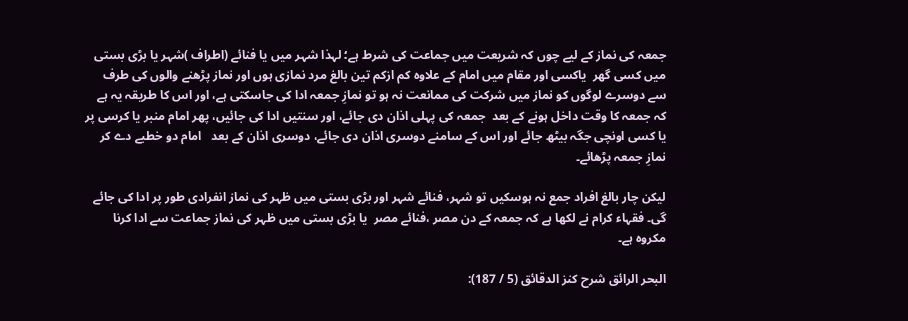جمعہ کی نماز کے لیے چوں کہ شریعت میں جماعت کی شرط ہے؛ لہذا شہر میں یا فنائے (اطراف )شہر یا بڑی بستی میں کسی گھر  یاکسی اور مقام میں امام کے علاوہ کم ازکم تین بالغ مرد نمازی ہوں اور نماز پڑھنے والوں کی طرف سے دوسرے لوگوں کو نماز میں شرکت کی ممانعت نہ ہو تو نمازِ جمعہ ادا کی جاسکتی ہے، اور اس کا طریقہ یہ ہے کہ جمعہ کا وقت داخل ہونے کے بعد  جمعہ کی پہلی اذان دی جائے، اور سنتیں ادا کی جائیں، پھر امام منبر یا کرسی پر یا کسی اونچی جگہ بیٹھ جائے اور اس کے سامنے دوسری اذان دی جائے، دوسری اذان کے بعد   امام دو خطبے دے کر نمازِ جمعہ پڑھائے۔

لیکن چار بالغ افراد جمع نہ ہوسکیں تو شہر، فنائے شہر اور بڑی بستی میں ظہر کی نماز انفرادی طور پر ادا کی جائے گی۔ فقہاء کرام نے لکھا ہے کہ جمعہ کے دن مصر ،فنائے مصر  یا بڑی بستی میں ظہر کی نماز جماعت سے ادا کرنا مکروہ ہے۔

البحر الرائق شرح كنز الدقائق (5 / 187):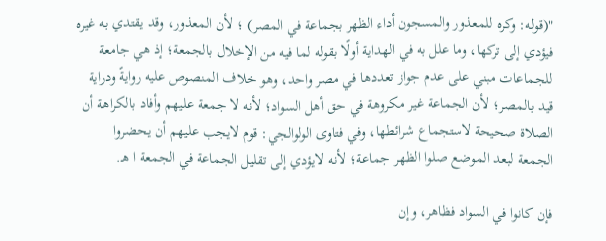"(قوله: وكره للمعذور والمسجون أداء الظهر بجماعة في المصر) ؛ لأن المعذور، وقد يقتدي به غيره فيؤدي إلى تركها، وما علل به في الهداية أولًا بقوله لما فيه من الإخلال بالجمعة؛ إذ هي جامعة للجماعات مبني على عدم جواز تعددها في مصر واحد، وهو خلاف المنصوص عليه روايةً ودراية قيد بالمصر؛ لأن الجماعة غير مكروهة في حق أهل السواد؛ لأنه لا جمعة عليهم وأفاد بالكراهة أن الصلاة صحيحة لاستجماع شرائطها، وفي فتاوى الولوالجي: قوم لايجب عليهم أن يحضروا الجمعة لبعد الموضع صلوا الظهر جماعة؛ لأنه لايؤدي إلى تقليل الجماعة في الجمعة ا هـ.

فإن كانوا في السواد فظاهر، وإن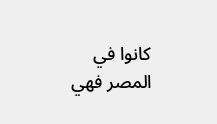كانوا في المصر فهي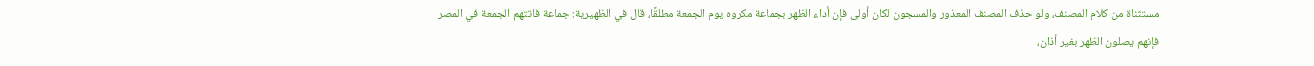مستثناة من كلام المصنف، ولو حذف المصنف المعذور والمسجون لكان أولى فإن أداء الظهر بجماعة مكروه يوم الجمعة مطلقًا، قال في الظهيرية: جماعة فاتتهم الجمعة في المصر فإنهم يصلون الظهر بغير أذان،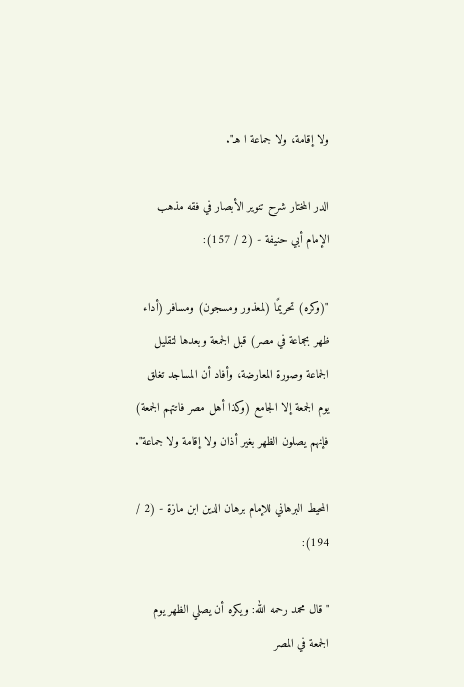ولا إقامة، ولا جماعة ا هـ".

الدر المختار شرح تنوير الأبصار في فقه مذهب الإمام أبي حنيفة - (2 / 157):

"(وكره) تحريمًا (لمعذور ومسجون) ومسافر (أداء ظهر بجماعة في مصر) قبل الجمعة وبعدها لتقليل الجماعة وصورة المعارضة، وأفاد أن المساجد تغلق يوم الجمعة إلا الجامع (وكذا أهل مصر فاتتهم الجمعة) فإنهم يصلون الظهر بغير أذان ولا إقامة ولا جماعة".

المحيط البرهاني للإمام برهان الدين ابن مازة - (2 / 194):

"قال محمد رحمه الله: ويكره أن يصلي الظهر يوم الجمعة في المصر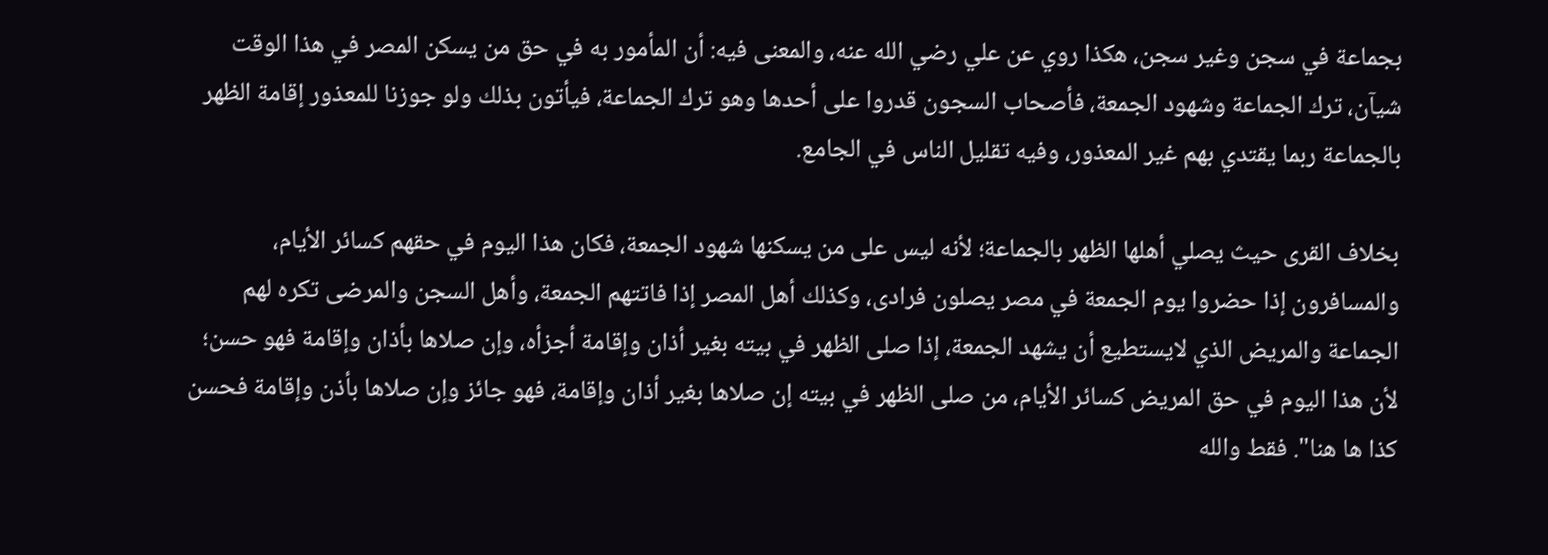بجماعة في سجن وغير سجن، هكذا روي عن علي رضي الله عنه، والمعنى فيه: أن المأمور به في حق من يسكن المصر في هذا الوقت شيآن، ترك الجماعة وشهود الجمعة، فأصحاب السجون قدروا على أحدها وهو ترك الجماعة، فيأتون بذلك ولو جوزنا للمعذور إقامة الظهر بالجماعة ربما يقتدي بهم غير المعذور، وفيه تقليل الناس في الجامع.

بخلاف القرى حيث يصلي أهلها الظهر بالجماعة؛ لأنه ليس على من يسكنها شهود الجمعة، فكان هذا اليوم في حقهم كسائر الأيام، والمسافرون إذا حضروا يوم الجمعة في مصر يصلون فرادى، وكذلك أهل المصر إذا فاتتهم الجمعة، وأهل السجن والمرضى تكره لهم الجماعة والمريض الذي لايستطيع أن يشهد الجمعة، إذا صلى الظهر في بيته بغير أذان وإقامة أجزأه، وإن صلاها بأذان وإقامة فهو حسن؛ لأن هذا اليوم في حق المريض كسائر الأيام، من صلى الظهر في بيته إن صلاها بغير أذان وإقامة، فهو جائز وإن صلاها بأذن وإقامة فحسن كذا ها هنا". فقط والله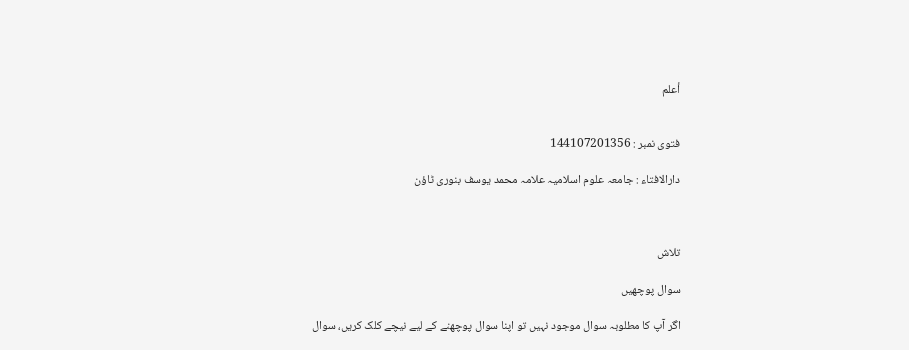أعلم


فتوی نمبر : 144107201356

دارالافتاء : جامعہ علوم اسلامیہ علامہ محمد یوسف بنوری ٹاؤن



تلاش

سوال پوچھیں

اگر آپ کا مطلوبہ سوال موجود نہیں تو اپنا سوال پوچھنے کے لیے نیچے کلک کریں، سوال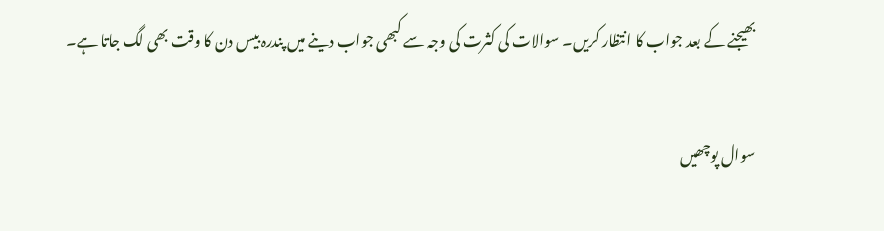بھیجنے کے بعد جواب کا انتظار کریں۔ سوالات کی کثرت کی وجہ سے کبھی جواب دینے میں پندرہ بیس دن کا وقت بھی لگ جاتا ہے۔

سوال پوچھیں